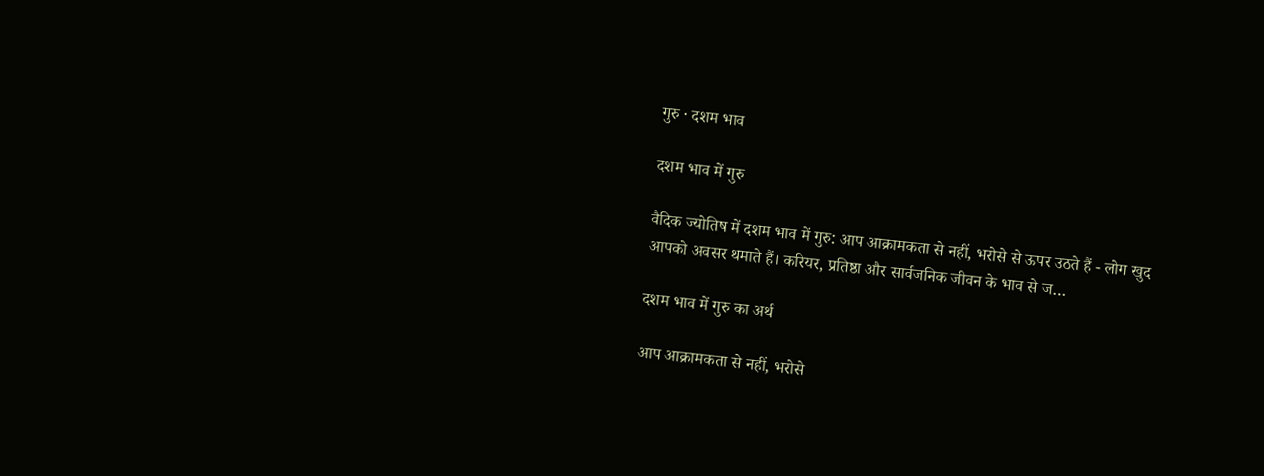गुरु · दशम भाव

दशम भाव में गुरु

वैदिक ज्योतिष में दशम भाव में गुरु: आप आक्रामकता से नहीं, भरोसे से ऊपर उठते हैं - लोग खुद आपको अवसर थमाते हैं। करियर, प्रतिष्ठा और सार्वजनिक जीवन के भाव से ज…

दशम भाव में गुरु का अर्थ

आप आक्रामकता से नहीं, भरोसे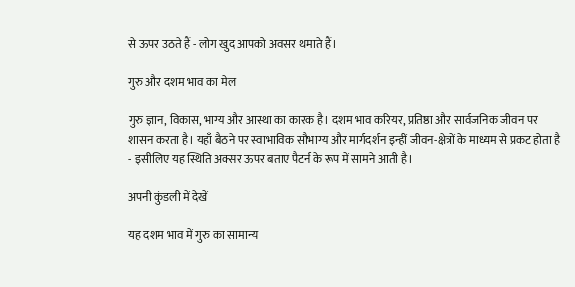से ऊपर उठते हैं - लोग खुद आपको अवसर थमाते हैं।

गुरु और दशम भाव का मेल

गुरु ज्ञान, विकास, भाग्य और आस्था का कारक है। दशम भाव करियर, प्रतिष्ठा और सार्वजनिक जीवन पर शासन करता है। यहाँ बैठने पर स्वाभाविक सौभाग्य और मार्गदर्शन इन्हीं जीवन-क्षेत्रों के माध्यम से प्रकट होता है - इसीलिए यह स्थिति अक्सर ऊपर बताए पैटर्न के रूप में सामने आती है।

अपनी कुंडली में देखें

यह दशम भाव में गुरु का सामान्य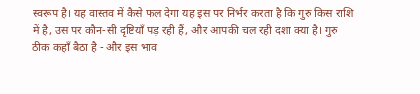स्वरूप है। यह वास्तव में कैसे फल देगा यह इस पर निर्भर करता है कि गुरु किस राशि में है, उस पर कौन-सी दृष्टियाँ पड़ रही हैं, और आपकी चल रही दशा क्या है। गुरु ठीक कहाँ बैठा है - और इस भाव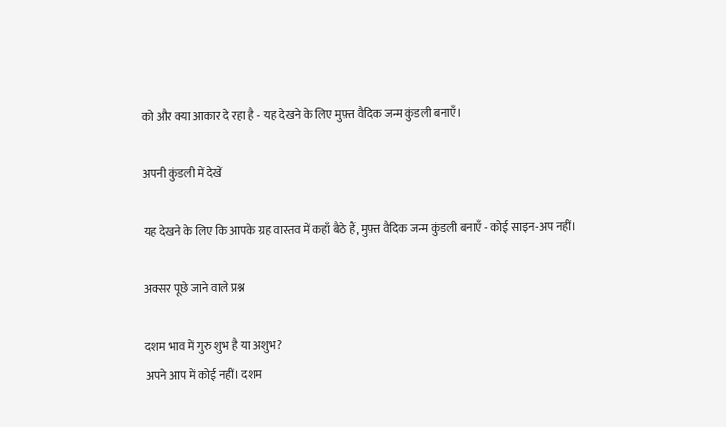को और क्या आकार दे रहा है - यह देखने के लिए मुफ़्त वैदिक जन्म कुंडली बनाएँ।

अपनी कुंडली में देखें

यह देखने के लिए कि आपके ग्रह वास्तव में कहाँ बैठे हैं, मुफ़्त वैदिक जन्म कुंडली बनाएँ - कोई साइन-अप नहीं।

अक्सर पूछे जाने वाले प्रश्न

दशम भाव में गुरु शुभ है या अशुभ?
अपने आप में कोई नहीं। दशम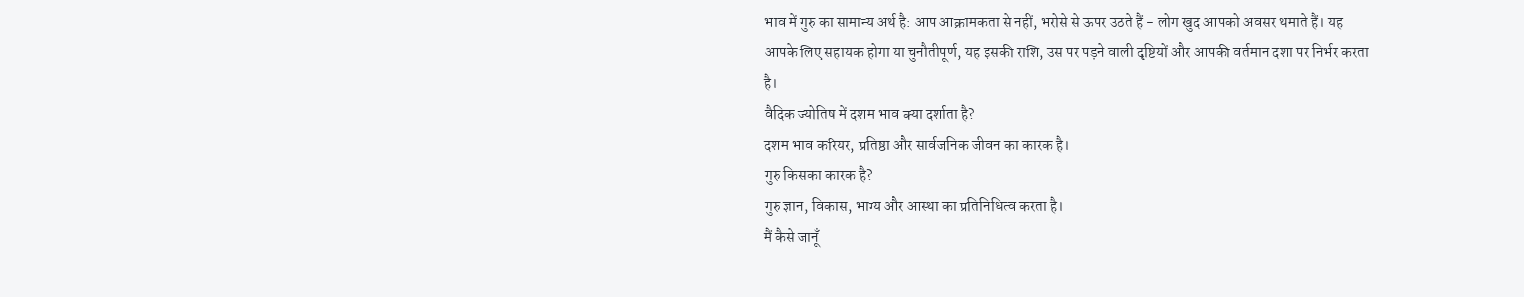भाव में गुरु का सामान्य अर्थ है: आप आक्रामकता से नहीं, भरोसे से ऊपर उठते हैं - लोग खुद आपको अवसर थमाते हैं। यह आपके लिए सहायक होगा या चुनौतीपूर्ण, यह इसकी राशि, उस पर पड़ने वाली दृष्टियों और आपकी वर्तमान दशा पर निर्भर करता है।
वैदिक ज्योतिष में दशम भाव क्या दर्शाता है?
दशम भाव करियर, प्रतिष्ठा और सार्वजनिक जीवन का कारक है।
गुरु किसका कारक है?
गुरु ज्ञान, विकास, भाग्य और आस्था का प्रतिनिधित्व करता है।
मैं कैसे जानूँ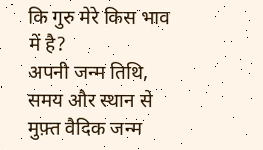कि गुरु मेरे किस भाव में है?
अपनी जन्म तिथि, समय और स्थान से मुफ़्त वैदिक जन्म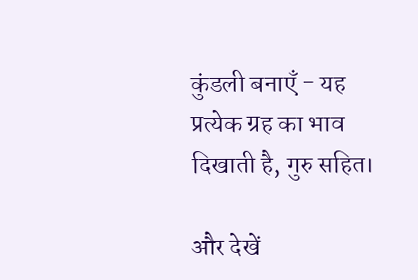कुंडली बनाएँ - यह प्रत्येक ग्रह का भाव दिखाती है, गुरु सहित।

और देखें